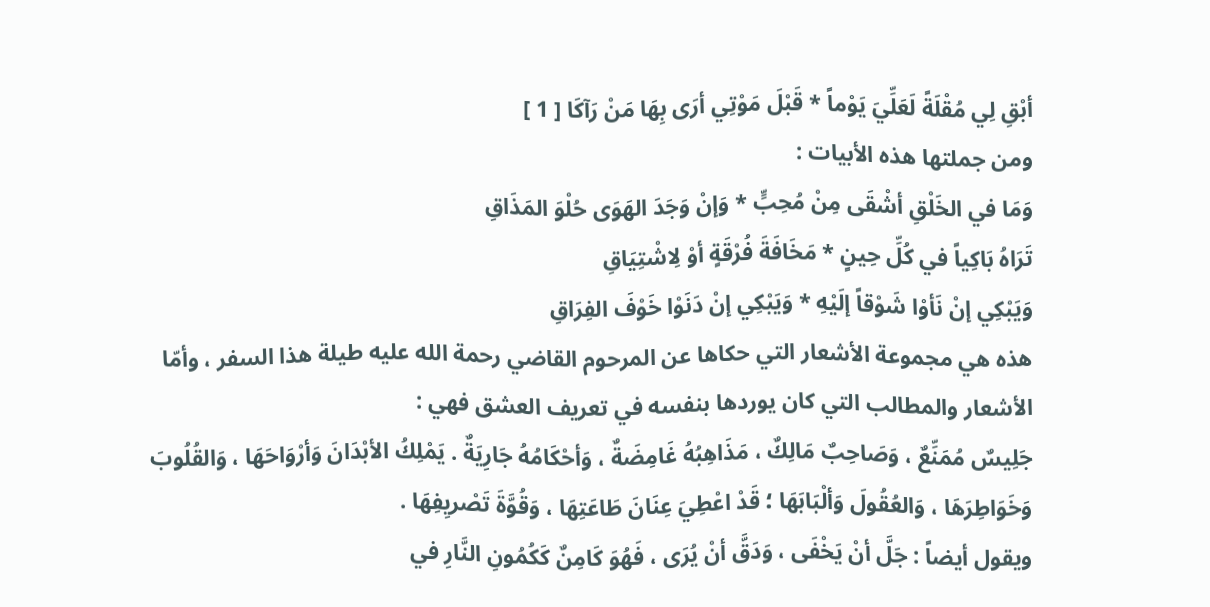أبْقِ لِي مُقْلَةً لَعَلِّيَ يَوْماً * قَبْلَ مَوْتِي أرَى بِهَا مَنْ رَآكَا [ 1 ]
ومن جملتها هذه الأبيات :
وَمَا في الخَلْقِ أشْقَى مِنْ مُحِبٍّ * وَإنْ وَجَدَ الهَوَى حُلْوَ المَذَاقِ
تَرَاهُ بَاكِياً في كُلِّ حِينٍ * مَخَافَةَ فُرْقَةٍ أوْ لِاشْتِيَاقِ
وَيَبْكِي إنْ نَأوْا شَوْقاً إلَيْهِ * وَيَبْكِي إنْ دَنَوْا خَوْفَ الفِرَاقِ
هذه هي مجموعة الأشعار التي حكاها عن المرحوم القاضي رحمة الله عليه طيلة هذا السفر ، وأمّا الأشعار والمطالب التي كان يوردها بنفسه في تعريف العشق فهي :
جَلِيسٌ مُمَنِّعٌ ، وَصَاحِبٌ مَالِكٌ ، مَذَاهِبُهُ غَامِضَةٌ ، وَأحْكَامُهُ جَارِيَةٌ . يَمْلِكُ الأبْدَانَ وَأرْوَاحَهَا ، وَالقُلُوبَ وَخَوَاطِرَهَا ، وَالعُقُولَ وَألْبَابَهَا ؛ قَدْ اعْطِيَ عِنَانَ طَاعَتِهَا ، وَقُوَّةَ تَصْريِفِهَا .
ويقول أيضاً : جَلَّ أنْ يَخْفَى ، وَدَقَّ أنْ يُرَى ، فَهُوَ كَامِنٌ كَكُمُونِ النَّارِ في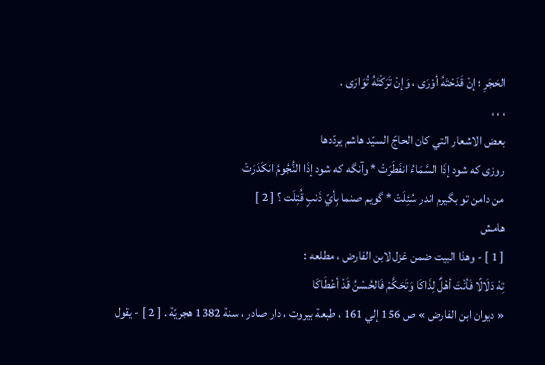الحَجَرِ ؛ إنْ قَدَحْتَهُ أوْرَى ، وَإنْ تَرَكْتَهُ تُوَارَى .
، ، ،
بعض الاشعار التي كان الحاجّ السيّد هاشم يردّدها
روزى كه شود إذَا السَّمَاءُ انفَطَرَتْ * وآنگه كه شود إذَا النُّجُومُ انكَدَرَتْ
من دامن تو بگيرم اندر سُئِلَتْ * گويم صنما بِأيّ ذَنبٍ قُتِلَت ؟ [ 2 ]
هامش
[ 1 ] - وهذا البيت ضمن غزل لابن الفارض ، مطلعه :
تِهْ دَلَالًا فَأنْتَ أهْلٌ لِذَاكَا وَتَحَكَّمْ فَالحُسْنُ قَدْ أعْطَاكَا
« ديوان ابن الفارض » ص 156 إلي 161 ، طبعة بيروت ، دار صادر ، سنة 1382 هجريّة . [ 2 ] - يقول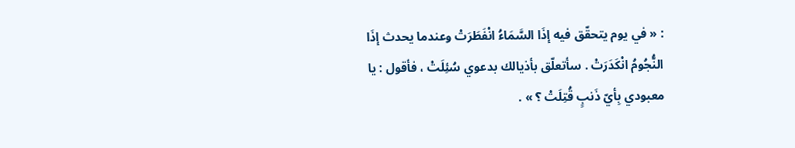: « في يوم يتحقّق فيه إذَا السَّمَاءُ انْفَطَرَتْ وعندما يحدث إذَا النُّجُومُ انْكَدَرَتْ . سأتعلّق بأذيالك بدعوي سُئِلَتْ ، فأقول : يا معبودي بِأيّ ذَنبٍ قُتِلَتْ ؟ » .